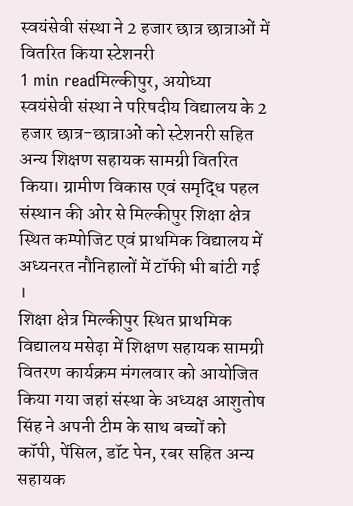स्वयंसेवी संस्था ने 2 हजार छात्र छात्राओं में वितरित किया स्टेशनरी
1 min readमिल्कीपुर, अयोध्या
स्वयंसेवी संस्था ने परिषदीय विद्यालय के 2 हजार छात्र-छात्राओं को स्टेशनरी सहित अन्य शिक्षण सहायक सामग्री वितरित किया। ग्रामीण विकास एवं समृद्धि पहल संस्थान की ओर से मिल्कीपुर शिक्षा क्षेत्र स्थित कम्पोजिट एवं प्राथमिक विद्यालय में अध्यनरत नौनिहालों में टॉफी भी बांटी गई ।
शिक्षा क्षेत्र मिल्कीपुर स्थित प्राथमिक विद्यालय मसेढ़ा में शिक्षण सहायक सामग्री वितरण कार्यक्रम मंगलवार को आयोजित किया गया जहां संस्था के अध्यक्ष आशुतोष सिंह ने अपनी टीम के साथ बच्चों को कॉपी, पेंसिल, डॉट पेन, रबर सहित अन्य सहायक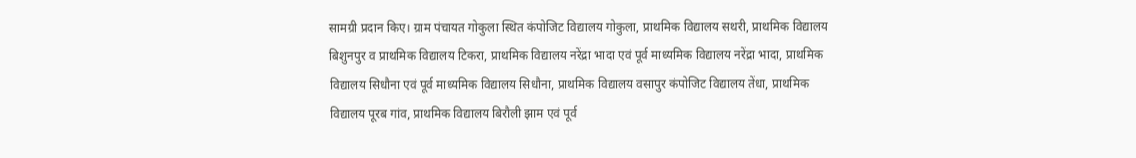सामग्री प्रदान किए। ग्राम पंचायत गोकुला स्थित कंपोजिट विद्यालय गोकुला, प्राथमिक विद्यालय सथरी, प्राथमिक विद्यालय बिशुनपुर व प्राथमिक विद्यालय टिकरा, प्राथमिक विद्यालय नरेंद्रा भादा एवं पूर्व माध्यमिक विद्यालय नरेंद्रा भादा, प्राथमिक विद्यालय सिधौना एवं पूर्व माध्यमिक विद्यालय सिधौना, प्राथमिक विद्यालय वसापुर कंपोजिट विद्यालय तेंधा, प्राथमिक विद्यालय पूरब गांव, प्राथमिक विद्यालय बिरौली झाम एवं पूर्व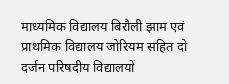माध्यमिक विद्यालय बिरौली झाम एवं प्राथमिक विद्यालय जोरियम सहित दो दर्जन परिषदीय विद्यालयों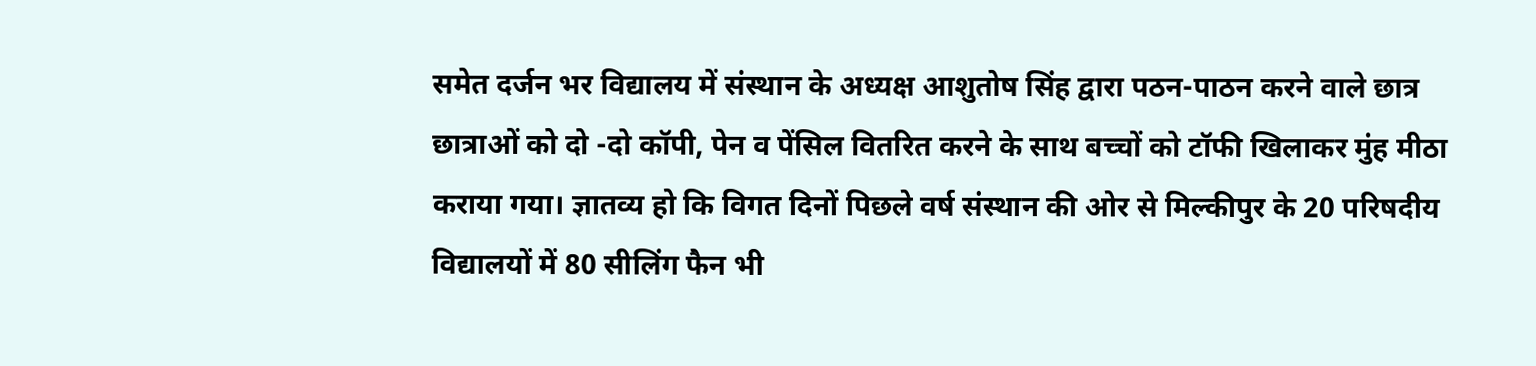समेत दर्जन भर विद्यालय में संस्थान के अध्यक्ष आशुतोष सिंह द्वारा पठन-पाठन करने वाले छात्र छात्राओं को दो -दो कॉपी, पेन व पेंसिल वितरित करने के साथ बच्चों को टॉफी खिलाकर मुंह मीठा कराया गया। ज्ञातव्य हो कि विगत दिनों पिछले वर्ष संस्थान की ओर से मिल्कीपुर के 20 परिषदीय विद्यालयों में 80 सीलिंग फैन भी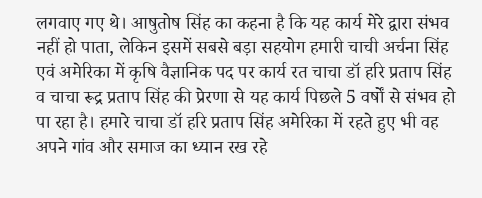लगवाए गए थे। आषुतोष सिंह का कहना है कि यह कार्य मेरे द्वारा संभव नहीं हो पाता, लेकिन इसमें सबसे बड़ा सहयोग हमारी चाची अर्चना सिंह एवं अमेरिका में कृषि वैज्ञानिक पद पर कार्य रत चाचा डॉ हरि प्रताप सिंह व चाचा रूद्र प्रताप सिंह की प्रेरणा से यह कार्य पिछले 5 वर्षों से संभव हो पा रहा है। हमारे चाचा डॉ हरि प्रताप सिंह अमेरिका में रहते हुए भी वह अपने गांव और समाज का ध्यान रख रहे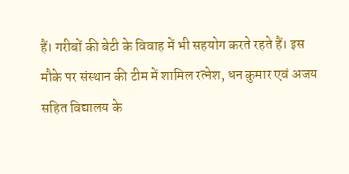हैं। गरीबों की बेटी के विवाह में भी सहयोग करते रहते हैं। इस मौके पर संस्थान की टीम में शामिल रत्नेश, धन कुमार एवं अजय सहित विद्यालय के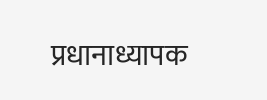प्रधानाध्यापक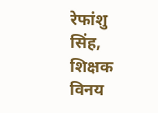रेफांशु सिंह, शिक्षक विनय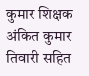कुमार शिक्षक अंकित कुमार तिवारी सहित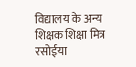विद्यालय के अन्य शिक्षक शिक्षा मित्र रसोईया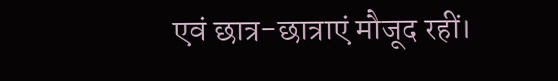एवं छात्र-छात्राएं मौजूद रहीं।